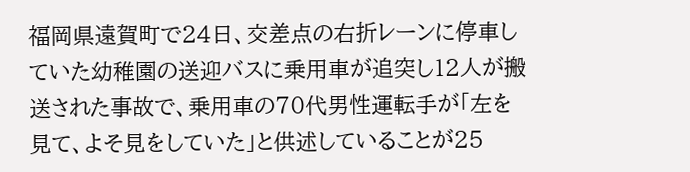福岡県遠賀町で24日、交差点の右折レーンに停車していた幼稚園の送迎バスに乗用車が追突し12人が搬送された事故で、乗用車の70代男性運転手が「左を見て、よそ見をしていた」と供述していることが25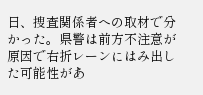日、捜査関係者への取材で分かった。県警は前方不注意が原因で右折レーンにはみ出した可能性があ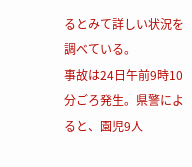るとみて詳しい状況を調べている。
事故は24日午前9時10分ごろ発生。県警によると、園児9人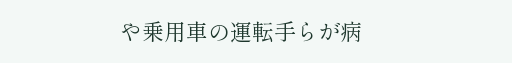や乗用車の運転手らが病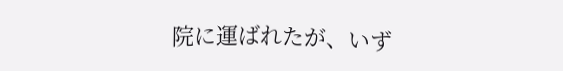院に運ばれたが、いず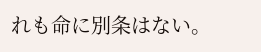れも命に別条はない。